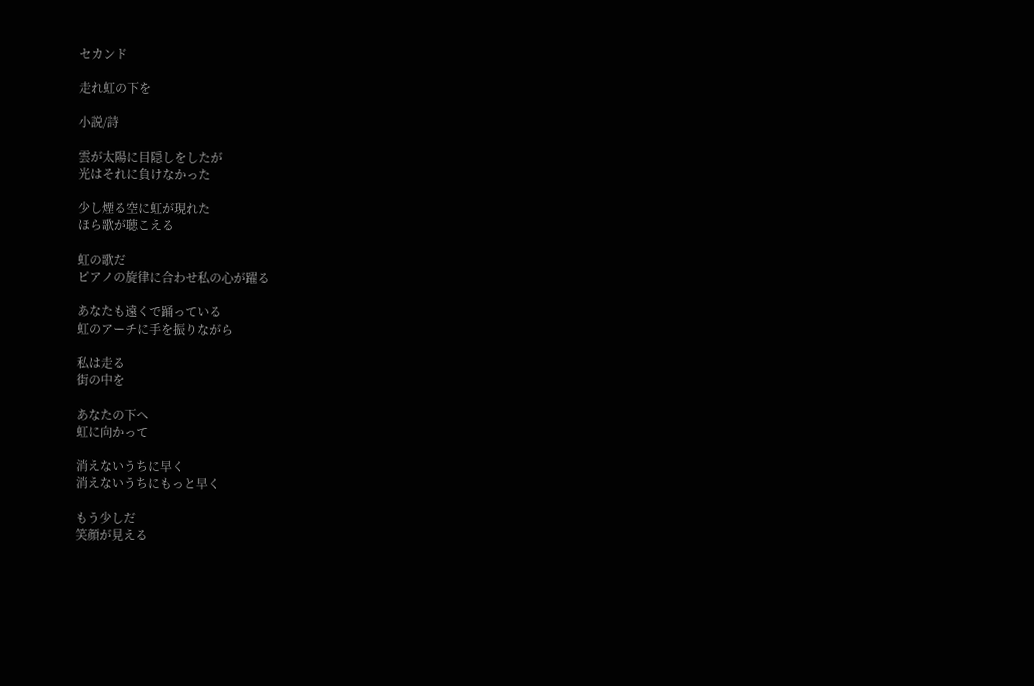セカンド

走れ虹の下を

小説/詩

雲が太陽に目隠しをしたが
光はそれに負けなかった

少し煙る空に虹が現れた
ほら歌が聴こえる

虹の歌だ
ピアノの旋律に合わせ私の心が躍る

あなたも遠くで踊っている
虹のアーチに手を振りながら

私は走る
街の中を

あなたの下へ
虹に向かって

消えないうちに早く
消えないうちにもっと早く

もう少しだ
笑顔が見える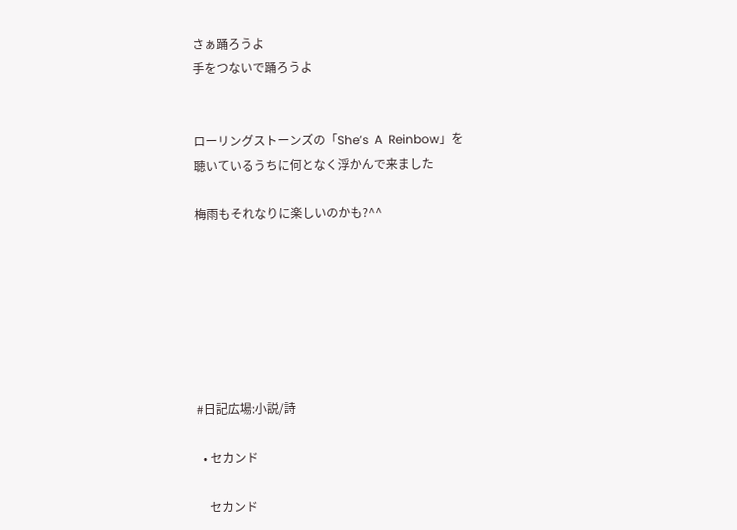さぁ踊ろうよ
手をつないで踊ろうよ


ローリングストーンズの「She’s  A  Reinbow」を
聴いているうちに何となく浮かんで来ました

梅雨もそれなりに楽しいのかも?^^







#日記広場:小説/詩

  • セカンド

    セカンド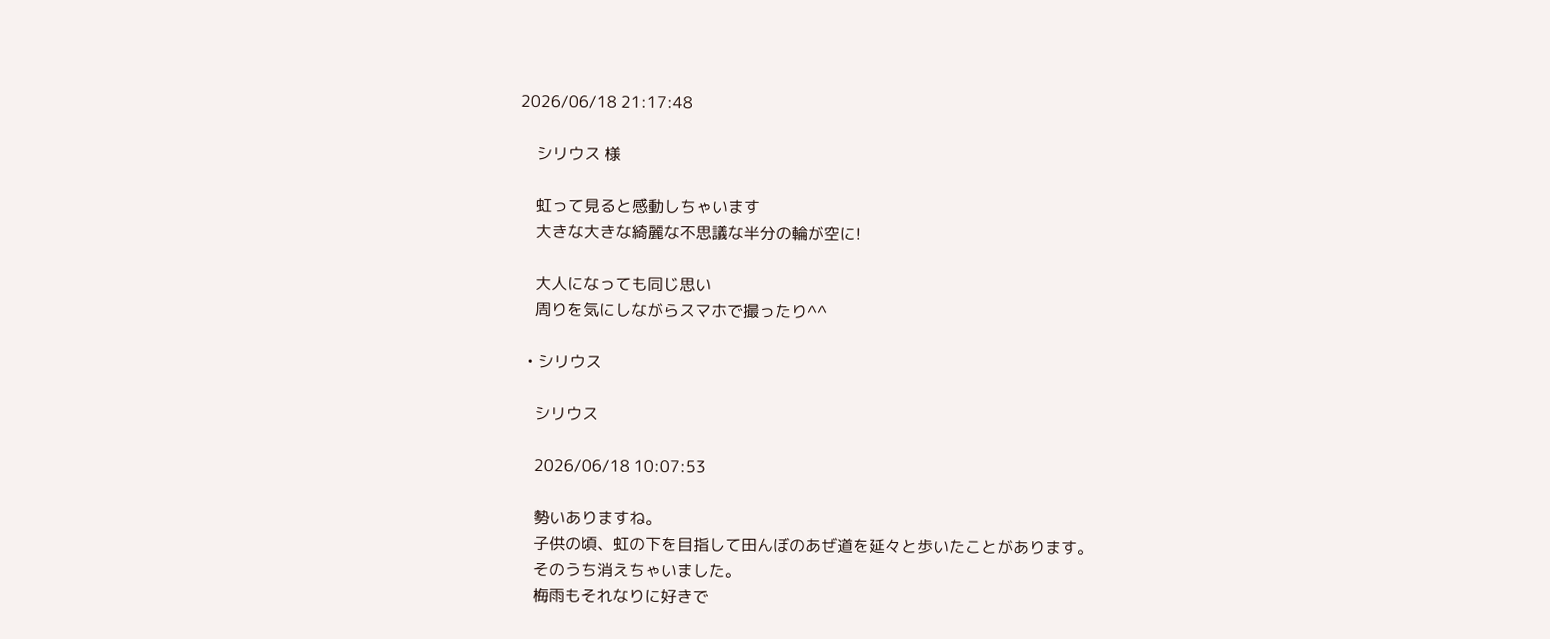2026/06/18 21:17:48

    シリウス 様

    虹って見ると感動しちゃいます
    大きな大きな綺麗な不思議な半分の輪が空に!

    大人になっても同じ思い
    周りを気にしながらスマホで撮ったり^^

  • シリウス

    シリウス

    2026/06/18 10:07:53

    勢いありますね。
    子供の頃、虹の下を目指して田んぼのあぜ道を延々と歩いたことがあります。
    そのうち消えちゃいました。
    梅雨もそれなりに好きで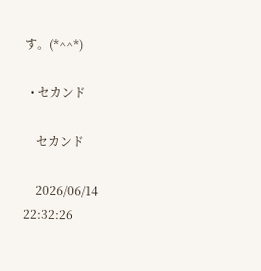す。(*^^*)

  • セカンド

    セカンド

    2026/06/14 22:32:26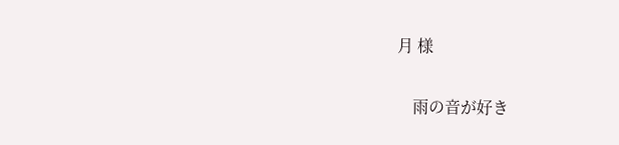月 様

    雨の音が好き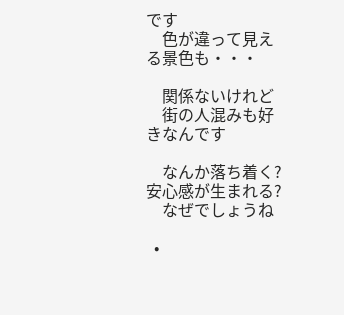です
    色が違って見える景色も・・・

    関係ないけれど
    街の人混みも好きなんです

    なんか落ち着く?安心感が生まれる?
    なぜでしょうね

  •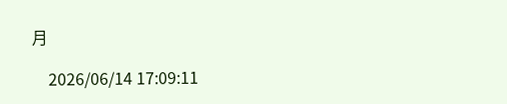月

    2026/06/14 17:09:11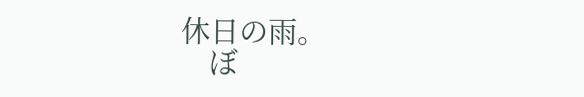休日の雨。
    ぼ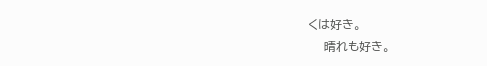くは好き。
    晴れも好き。